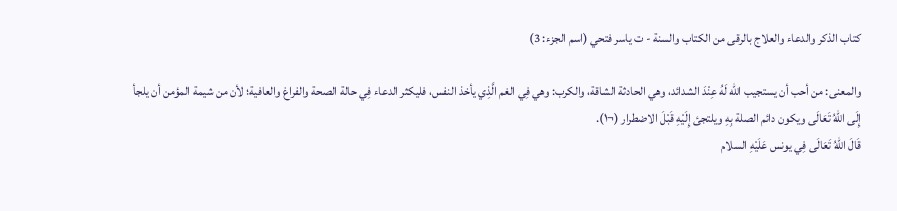كتاب الذكر والدعاء والعلاج بالرقى من الكتاب والسنة - ت ياسر فتحي (اسم الجزء: 3)

والمعنى: من أحب أن يستجيب الله لَهُ عِنْدَ الشدائد، وهي الحادثة الشاقة، والكرب: وهي فِي الغم الَّذِي يأخذ النفس، فليكثر الدعاء فِي حالة الصحة والفراغ والعافية؛ لأن من شيمة المؤمن أن يلجأ إِلَى اللهُ تَعَالَى ويكون دائم الصلة بِهِ ويلتجئ إِلَيْهِ قَبْلَ الاضطرار (¬١).
قَالَ اللهُ تَعَالَى فِي يونس عَلَيْهِ السلام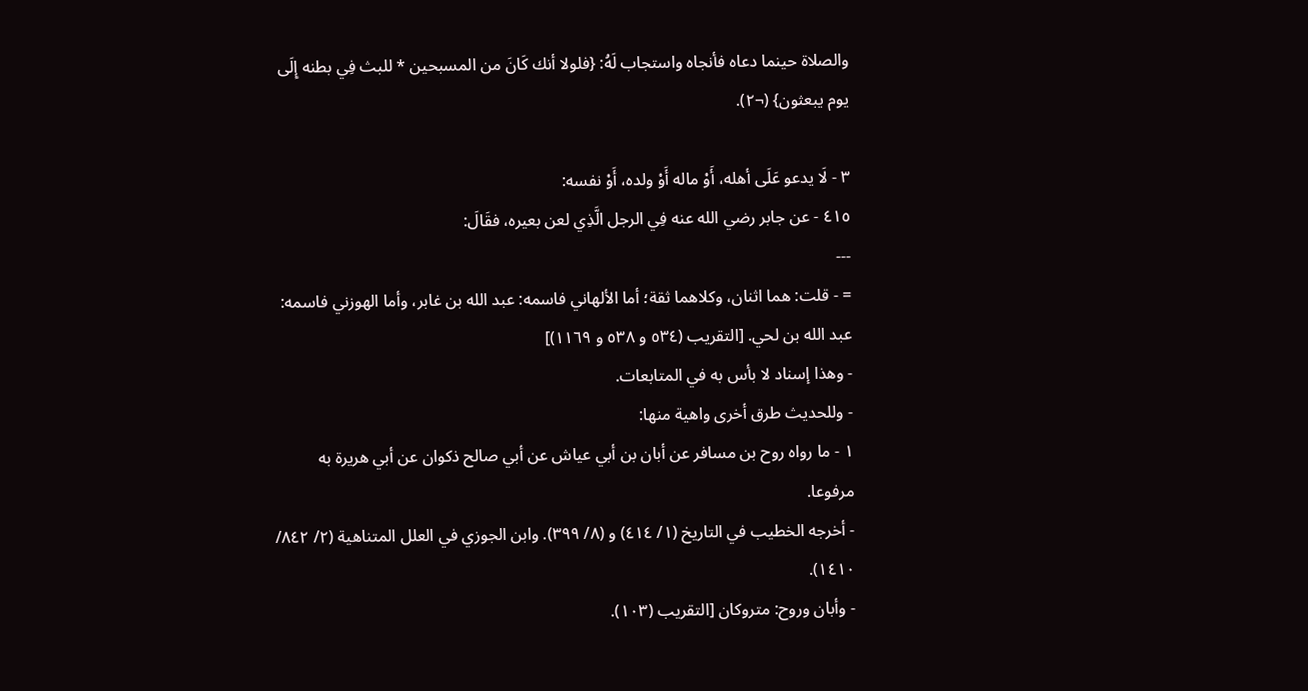والصلاة حينما دعاه فأنجاه واستجاب لَهُ: {فلولا أنك كَانَ من المسبحين * للبث فِي بطنه إِلَى يوم يبعثون} (¬٢).

٣ - لَا يدعو عَلَى أهله، أَوْ ماله أَوْ ولده، أَوْ نفسه:
٤١٥ - عن جابر رضي الله عنه فِي الرجل الَّذِي لعن بعيره، فقَالَ:
---
= - قلت: هما اثنان، وكلاهما ثقة؛ أما الألهاني فاسمه: عبد الله بن غابر، وأما الهوزني فاسمه: عبد الله بن لحي. [التقريب (٥٣٤ و ٥٣٨ و ١١٦٩)]
- وهذا إسناد لا بأس به في المتابعات.
- وللحديث طرق أخرى واهية منها:
١ - ما رواه روح بن مسافر عن أبان بن أبي عياش عن أبي صالح ذكوان عن أبي هريرة به مرفوعا.
- أخرجه الخطيب في التاريخ (١/ ٤١٤) و (٨/ ٣٩٩). وابن الجوزي في العلل المتناهية (٢/ ٨٤٢/ ١٤١٠).
- وأبان وروح: متروكان [التقريب (١٠٣).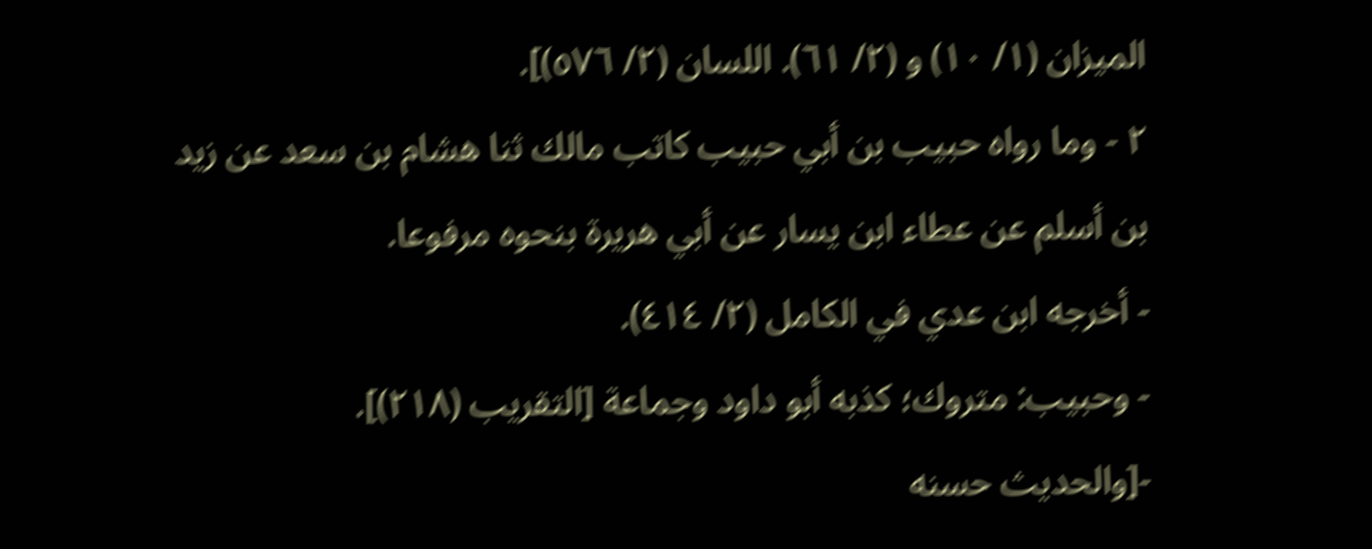الميزان (١/ ١٠) و (٢/ ٦١). اللسان (٢/ ٥٧٦)].
٢ - وما رواه حبيب بن أبي حبيب كاتب مالك ثنا هشام بن سعد عن زيد بن أسلم عن عطاء ابن يسار عن أبي هريرة بنحوه مرفوعا.
- أخرجه ابن عدي في الكامل (٢/ ٤١٤).
- وحبيب: متروك؛ كذبه أبو داود وجماعة [التقريب (٢١٨)].
-[والحديث حسنه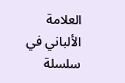العلامة الألباني في سلسلة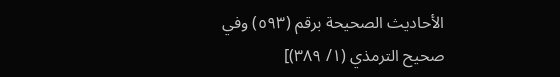الأحاديث الصحيحة برقم (٥٩٣) وفي صحيح الترمذي (١/ ٣٨٩)]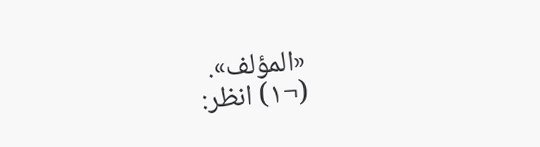«المؤلف».
(¬١) انظر: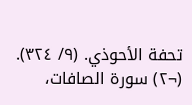تحفة الأحوذي. (٩/ ٣٢٤).
(¬٢) سورة الصافات،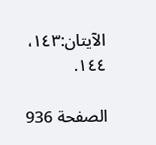الآيتان:١٤٣، ١٤٤.

الصفحة 936